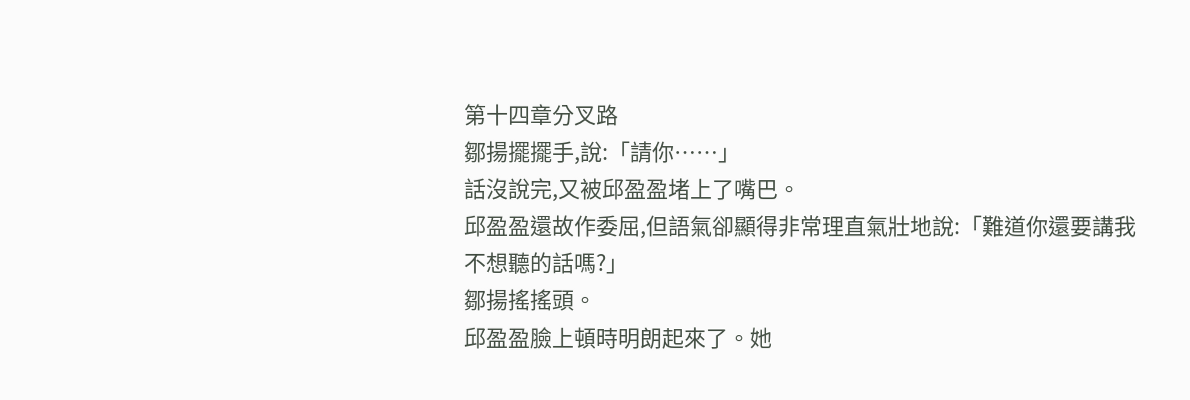第十四章分叉路
鄒揚擺擺手,說:「請你……」
話沒說完,又被邱盈盈堵上了嘴巴。
邱盈盈還故作委屈,但語氣卻顯得非常理直氣壯地說:「難道你還要講我不想聽的話嗎?」
鄒揚搖搖頭。
邱盈盈臉上頓時明朗起來了。她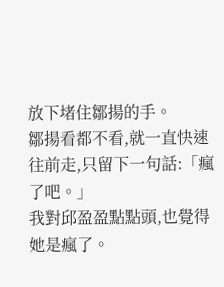放下堵住鄒揚的手。
鄒揚看都不看,就一直快速往前走,只留下一句話:「瘋了吧。」
我對邱盈盈點點頭,也覺得她是瘋了。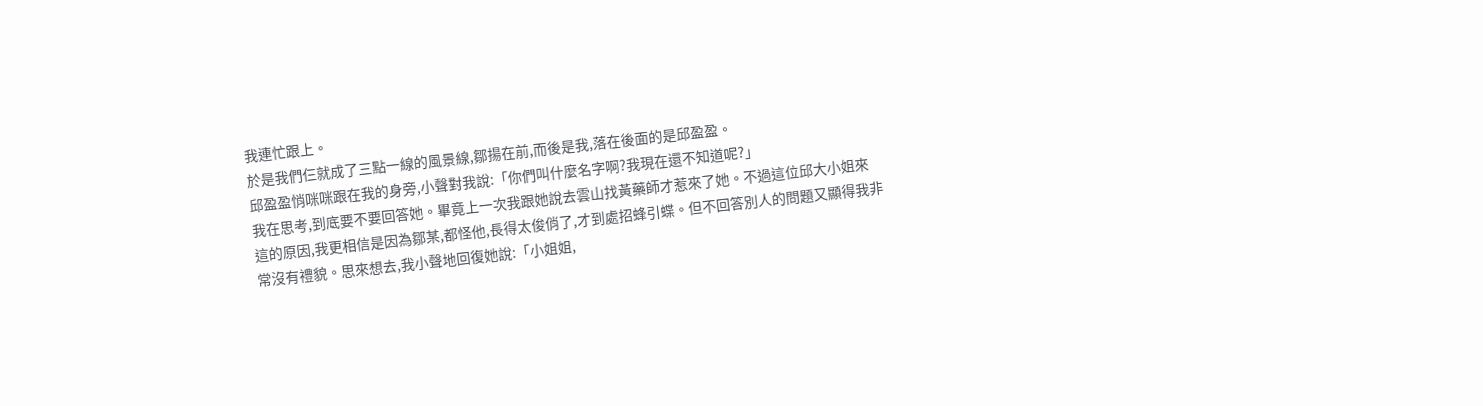我連忙跟上。
於是我們仨就成了三點一線的風景線,鄒揚在前,而後是我,落在後面的是邱盈盈。
邱盈盈悄咪咪跟在我的身旁,小聲對我說:「你們叫什麼名字啊?我現在還不知道呢?」
我在思考,到底要不要回答她。畢竟上一次我跟她說去雲山找黃藥師才惹來了她。不過這位邱大小姐來這的原因,我更相信是因為鄒某,都怪他,長得太俊俏了,才到處招蜂引蝶。但不回答別人的問題又顯得我非常沒有禮貌。思來想去,我小聲地回復她說:「小姐姐,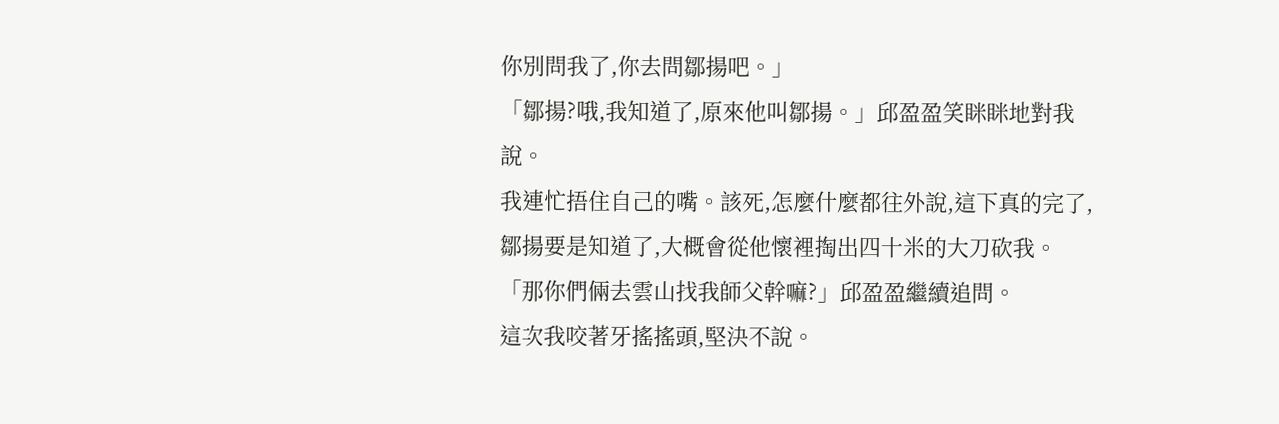你別問我了,你去問鄒揚吧。」
「鄒揚?哦,我知道了,原來他叫鄒揚。」邱盈盈笑眯眯地對我說。
我連忙捂住自己的嘴。該死,怎麼什麼都往外說,這下真的完了,鄒揚要是知道了,大概會從他懷裡掏出四十米的大刀砍我。
「那你們倆去雲山找我師父幹嘛?」邱盈盈繼續追問。
這次我咬著牙搖搖頭,堅決不說。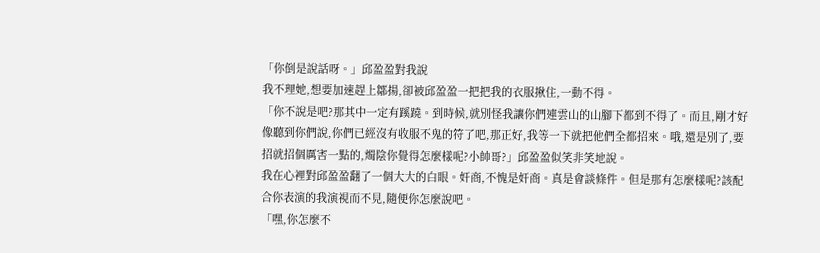「你倒是說話呀。」邱盈盈對我說
我不理她,想要加速趕上鄒揚,卻被邱盈盈一把把我的衣服揪住,一動不得。
「你不說是吧?那其中一定有蹊蹺。到時候,就別怪我讓你們連雲山的山腳下都到不得了。而且,剛才好像聽到你們說,你們已經沒有收服不鬼的符了吧,那正好,我等一下就把他們全都招來。哦,還是別了,要招就招個厲害一點的,燭陰你覺得怎麼樣呢?小帥哥?」邱盈盈似笑非笑地說。
我在心裡對邱盈盈翻了一個大大的白眼。奸商,不愧是奸商。真是會談條件。但是那有怎麼樣呢?該配合你表演的我演視而不見,隨便你怎麼說吧。
「嘿,你怎麼不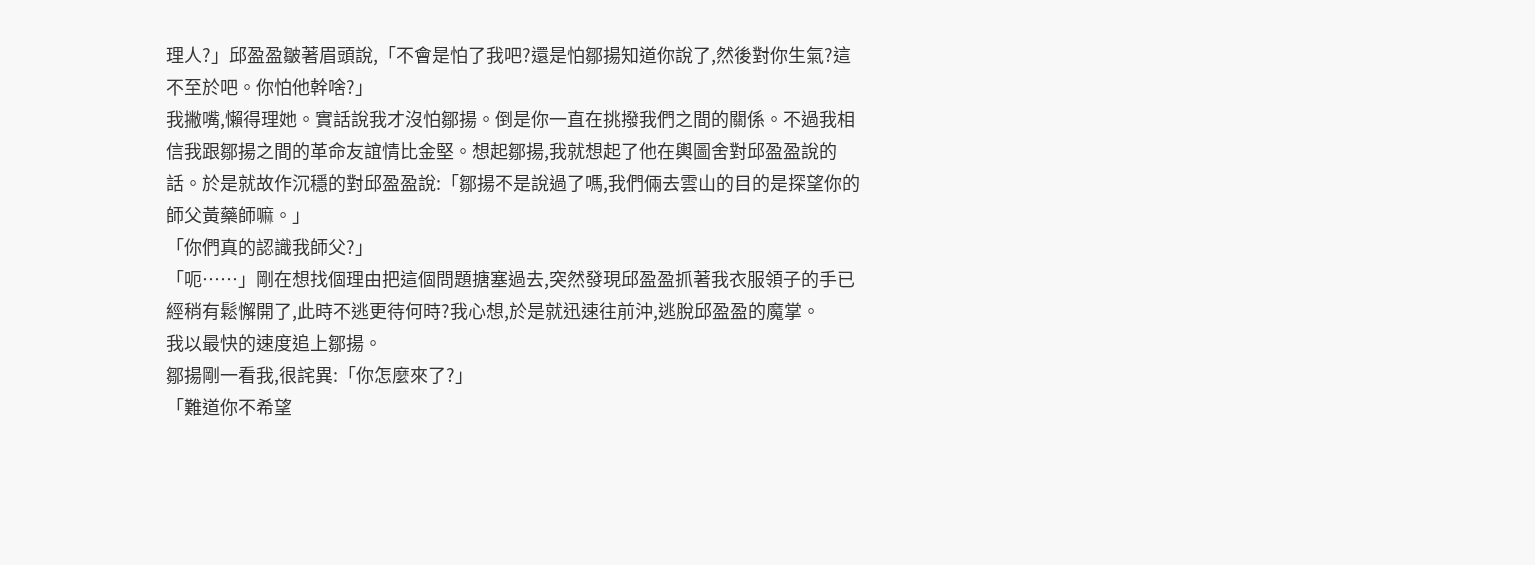理人?」邱盈盈皺著眉頭說,「不會是怕了我吧?還是怕鄒揚知道你說了,然後對你生氣?這不至於吧。你怕他幹啥?」
我撇嘴,懶得理她。實話說我才沒怕鄒揚。倒是你一直在挑撥我們之間的關係。不過我相信我跟鄒揚之間的革命友誼情比金堅。想起鄒揚,我就想起了他在輿圖舍對邱盈盈說的話。於是就故作沉穩的對邱盈盈說:「鄒揚不是說過了嗎,我們倆去雲山的目的是探望你的師父黃藥師嘛。」
「你們真的認識我師父?」
「呃……」剛在想找個理由把這個問題搪塞過去,突然發現邱盈盈抓著我衣服領子的手已經稍有鬆懈開了,此時不逃更待何時?我心想,於是就迅速往前沖,逃脫邱盈盈的魔掌。
我以最快的速度追上鄒揚。
鄒揚剛一看我,很詫異:「你怎麼來了?」
「難道你不希望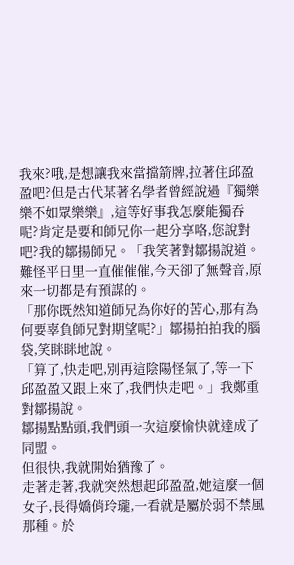我來?哦,是想讓我來當擋箭牌,拉著住邱盈盈吧?但是古代某著名學者曾經說過『獨樂樂不如眾樂樂』,這等好事我怎麼能獨吞呢?肯定是要和師兄你一起分享咯,您說對吧?我的鄒揚師兄。「我笑著對鄒揚說道。難怪平日里一直催催催,今天卻了無聲音,原來一切都是有預謀的。
「那你既然知道師兄為你好的苦心,那有為何要辜負師兄對期望呢?」鄒揚拍拍我的腦袋,笑眯眯地說。
「算了,快走吧,別再這陰陽怪氣了,等一下邱盈盈又跟上來了,我們快走吧。」我鄭重對鄒揚說。
鄒揚點點頭,我們頭一次這麼愉快就達成了同盟。
但很快,我就開始猶豫了。
走著走著,我就突然想起邱盈盈,她這麼一個女子,長得嬌俏玲瓏,一看就是屬於弱不禁風那種。於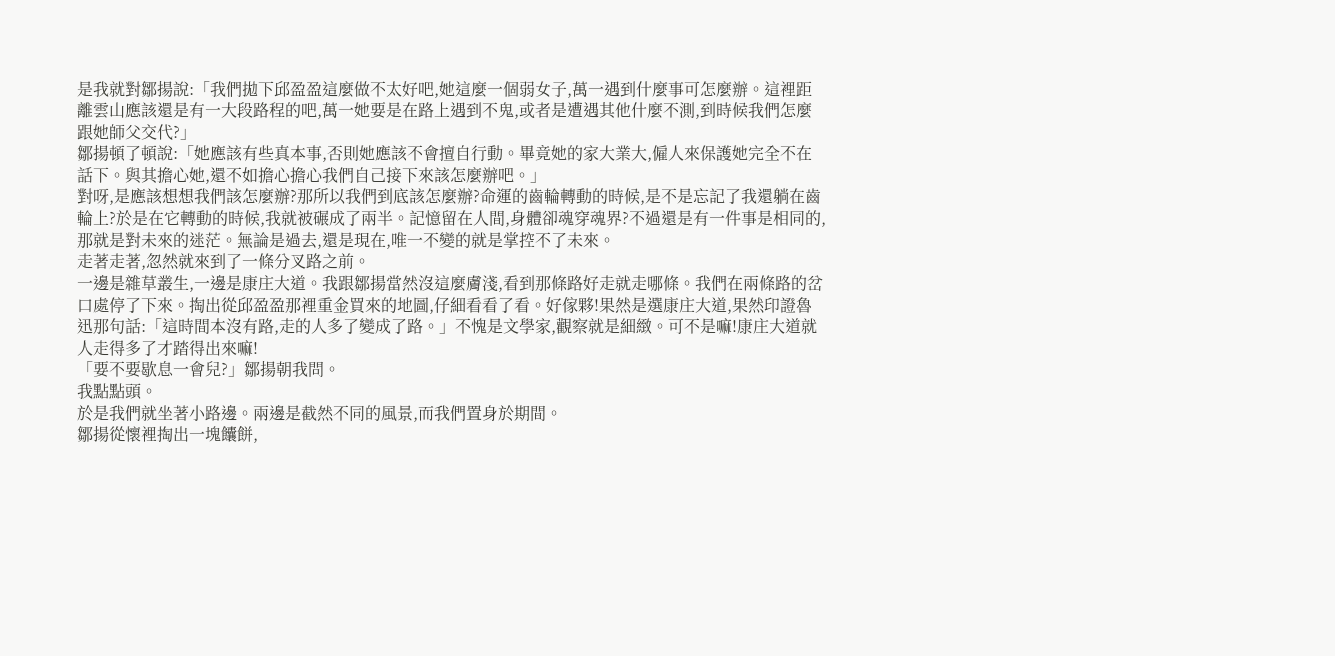是我就對鄒揚說:「我們拋下邱盈盈這麼做不太好吧,她這麼一個弱女子,萬一遇到什麼事可怎麼辦。這裡距離雲山應該還是有一大段路程的吧,萬一她要是在路上遇到不鬼,或者是遭遇其他什麼不測,到時候我們怎麼跟她師父交代?」
鄒揚頓了頓說:「她應該有些真本事,否則她應該不會擅自行動。畢竟她的家大業大,僱人來保護她完全不在話下。與其擔心她,還不如擔心擔心我們自己接下來該怎麼辦吧。」
對呀,是應該想想我們該怎麼辦?那所以我們到底該怎麼辦?命運的齒輪轉動的時候,是不是忘記了我還躺在齒輪上?於是在它轉動的時候,我就被碾成了兩半。記憶留在人間,身體卻魂穿魂界?不過還是有一件事是相同的,那就是對未來的迷茫。無論是過去,還是現在,唯一不變的就是掌控不了未來。
走著走著,忽然就來到了一條分叉路之前。
一邊是雜草叢生,一邊是康庄大道。我跟鄒揚當然沒這麼膚淺,看到那條路好走就走哪條。我們在兩條路的岔口處停了下來。掏出從邱盈盈那裡重金買來的地圖,仔細看看了看。好傢夥!果然是選康庄大道,果然印證魯迅那句話:「這時間本沒有路,走的人多了變成了路。」不愧是文學家,觀察就是細緻。可不是嘛!康庄大道就人走得多了才踏得出來嘛!
「要不要歇息一會兒?」鄒揚朝我問。
我點點頭。
於是我們就坐著小路邊。兩邊是截然不同的風景,而我們置身於期間。
鄒揚從懷裡掏出一塊饢餅,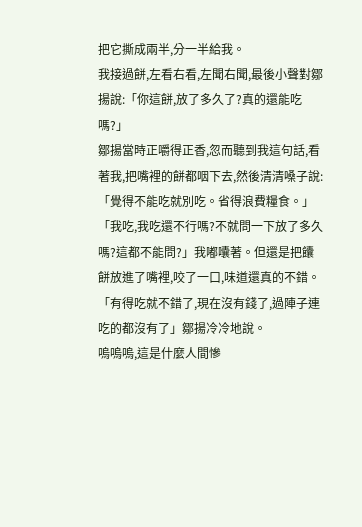把它撕成兩半,分一半給我。
我接過餅,左看右看,左聞右聞,最後小聲對鄒揚說:「你這餅,放了多久了?真的還能吃嗎?」
鄒揚當時正嚼得正香,忽而聽到我這句話,看著我,把嘴裡的餅都咽下去,然後清清嗓子說:「覺得不能吃就別吃。省得浪費糧食。」
「我吃,我吃還不行嗎?不就問一下放了多久嗎?這都不能問?」我嘟囔著。但還是把饢餅放進了嘴裡,咬了一口,味道還真的不錯。
「有得吃就不錯了,現在沒有錢了,過陣子連吃的都沒有了」鄒揚冷冷地說。
嗚嗚嗚,這是什麼人間慘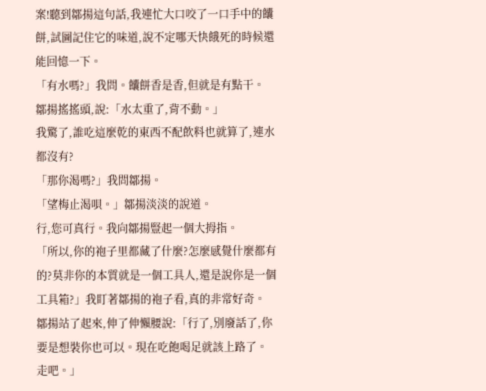案!聽到鄒揚這句話,我連忙大口咬了一口手中的饢餅,試圖記住它的味道,說不定哪天快餓死的時候還能回憶一下。
「有水嗎?」我問。饢餅香是香,但就是有點干。
鄒揚搖搖頭,說:「水太重了,背不動。」
我驚了,誰吃這麼乾的東西不配飲料也就算了,連水都沒有?
「那你渴嗎?」我問鄒揚。
「望梅止渴唄。」鄒揚淡淡的說道。
行,您可真行。我向鄒揚豎起一個大拇指。
「所以,你的袍子里都藏了什麼?怎麼感覺什麼都有的?莫非你的本質就是一個工具人,還是說你是一個工具箱?」我盯著鄒揚的袍子看,真的非常好奇。
鄒揚站了起來,伸了伸懶腰說:「行了,別廢話了,你要是想裝你也可以。現在吃飽喝足就該上路了。走吧。」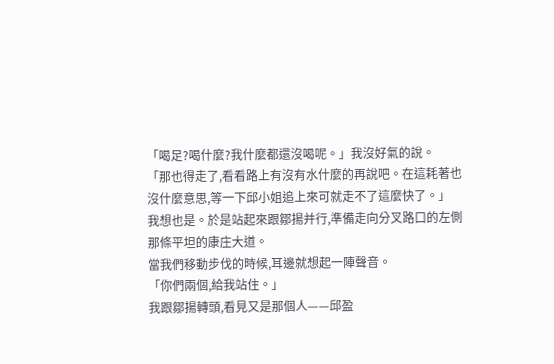「喝足?喝什麼?我什麼都還沒喝呢。」我沒好氣的說。
「那也得走了,看看路上有沒有水什麼的再說吧。在這耗著也沒什麼意思,等一下邱小姐追上來可就走不了這麼快了。」
我想也是。於是站起來跟鄒揚并行,準備走向分叉路口的左側那條平坦的康庄大道。
當我們移動步伐的時候,耳邊就想起一陣聲音。
「你們兩個,給我站住。」
我跟鄒揚轉頭,看見又是那個人——邱盈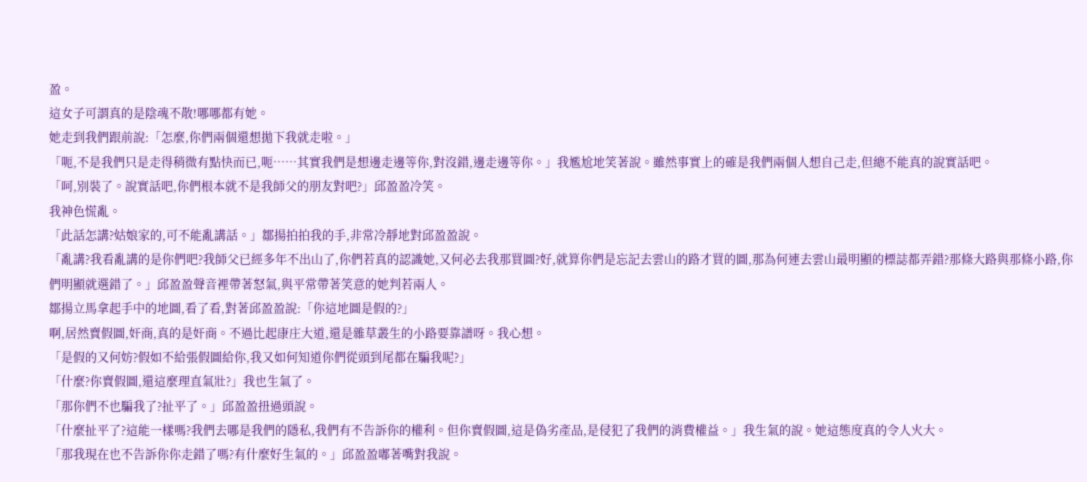盈。
這女子可謂真的是陰魂不散!哪哪都有她。
她走到我們跟前說:「怎麼,你們兩個還想拋下我就走啦。」
「呃,不是我們只是走得稍微有點快而已,呃……其實我們是想邊走邊等你,對沒錯,邊走邊等你。」我尷尬地笑著說。雖然事實上的確是我們兩個人想自己走,但總不能真的說實話吧。
「呵,別裝了。說實話吧,你們根本就不是我師父的朋友對吧?」邱盈盈冷笑。
我神色慌亂。
「此話怎講?姑娘家的,可不能亂講話。」鄒揚拍拍我的手,非常冷靜地對邱盈盈說。
「亂講?我看亂講的是你們吧?我師父已經多年不出山了,你們若真的認識她,又何必去我那買圖?好,就算你們是忘記去雲山的路才買的圖,那為何連去雲山最明顯的標誌都弄錯?那條大路與那條小路,你們明顯就選錯了。」邱盈盈聲音裡帶著怒氣,與平常帶著笑意的她判若兩人。
鄒揚立馬拿起手中的地圖,看了看,對著邱盈盈說:「你這地圖是假的?」
啊,居然賣假圖,奸商,真的是奸商。不過比起康庄大道,還是雜草叢生的小路要靠譜呀。我心想。
「是假的又何妨?假如不給張假圖給你,我又如何知道你們從頭到尾都在騙我呢?」
「什麼?你賣假圖,還這麼理直氣壯?」我也生氣了。
「那你們不也騙我了?扯平了。」邱盈盈扭過頭說。
「什麼扯平了?這能一樣嗎?我們去哪是我們的隱私,我們有不告訴你的權利。但你賣假圖,這是偽劣產品,是侵犯了我們的消費權益。」我生氣的說。她這態度真的令人火大。
「那我現在也不告訴你你走錯了嗎?有什麼好生氣的。」邱盈盈嘟著嘴對我說。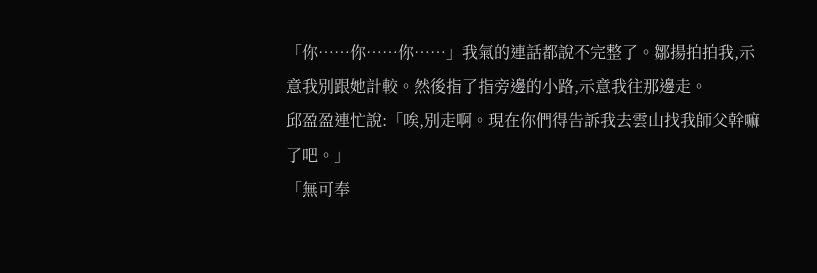「你……你……你……」我氣的連話都說不完整了。鄒揚拍拍我,示意我別跟她計較。然後指了指旁邊的小路,示意我往那邊走。
邱盈盈連忙說:「唉,別走啊。現在你們得告訴我去雲山找我師父幹嘛了吧。」
「無可奉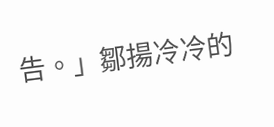告。」鄒揚冷冷的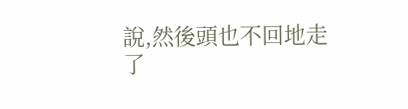說,然後頭也不回地走了